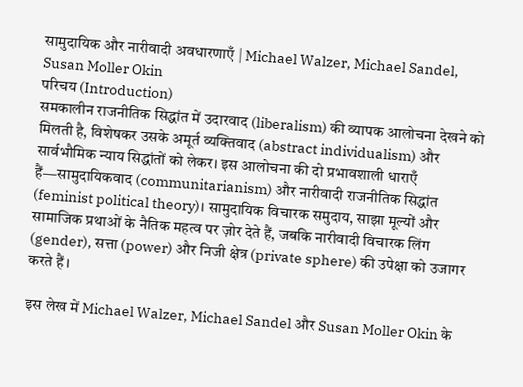सामुदायिक और नारीवादी अवधारणाएँ | Michael Walzer, Michael Sandel, Susan Moller Okin
परिचय (Introduction)
समकालीन राजनीतिक सिद्धांत में उदारवाद (liberalism) की व्यापक आलोचना देखने को मिलती है, विशेषकर उसके अमूर्त व्यक्तिवाद (abstract individualism) और सार्वभौमिक न्याय सिद्धांतों को लेकर। इस आलोचना की दो प्रभावशाली धाराएँ हैं—सामुदायिकवाद (communitarianism) और नारीवादी राजनीतिक सिद्धांत (feminist political theory)। सामुदायिक विचारक समुदाय, साझा मूल्यों और सामाजिक प्रथाओं के नैतिक महत्व पर ज़ोर देते हैं, जबकि नारीवादी विचारक लिंग (gender), सत्ता (power) और निजी क्षेत्र (private sphere) की उपेक्षा को उजागर करते हैं।

इस लेख में Michael Walzer, Michael Sandel और Susan Moller Okin के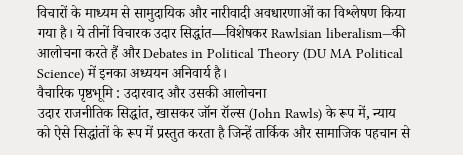विचारों के माध्यम से सामुदायिक और नारीवादी अवधारणाओं का विश्लेषण किया गया है। ये तीनों विचारक उदार सिद्धांत—विशेषकर Rawlsian liberalism—की आलोचना करते हैं और Debates in Political Theory (DU MA Political Science) में इनका अध्ययन अनिवार्य है।
वैचारिक पृष्ठभूमि : उदारवाद और उसकी आलोचना
उदार राजनीतिक सिद्धांत, खासकर जॉन रॉल्स (John Rawls) के रूप में, न्याय को ऐसे सिद्धांतों के रूप में प्रस्तुत करता है जिन्हें तार्किक और सामाजिक पहचान से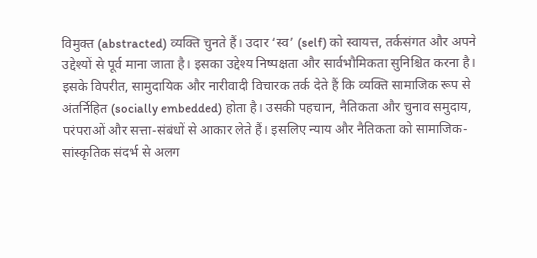विमुक्त (abstracted) व्यक्ति चुनते हैं। उदार ‘स्व’ (self) को स्वायत्त, तर्कसंगत और अपने उद्देश्यों से पूर्व माना जाता है। इसका उद्देश्य निष्पक्षता और सार्वभौमिकता सुनिश्चित करना है।
इसके विपरीत, सामुदायिक और नारीवादी विचारक तर्क देते हैं कि व्यक्ति सामाजिक रूप से अंतर्निहित (socially embedded) होता है। उसकी पहचान, नैतिकता और चुनाव समुदाय, परंपराओं और सत्ता-संबंधों से आकार लेते हैं। इसलिए न्याय और नैतिकता को सामाजिक-सांस्कृतिक संदर्भ से अलग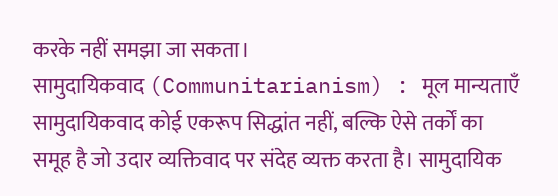करके नहीं समझा जा सकता।
सामुदायिकवाद (Communitarianism) : मूल मान्यताएँ
सामुदायिकवाद कोई एकरूप सिद्धांत नहीं, बल्कि ऐसे तर्कों का समूह है जो उदार व्यक्तिवाद पर संदेह व्यक्त करता है। सामुदायिक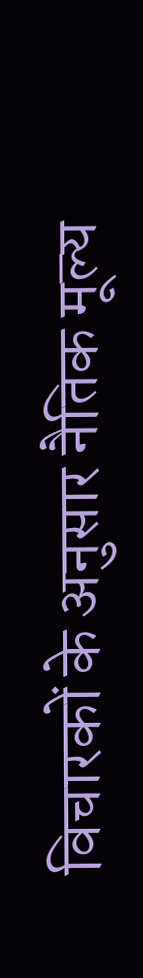विचारकों के अनुसार नैतिक मूल्य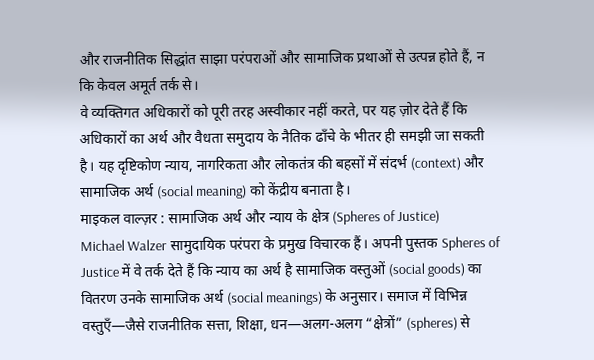और राजनीतिक सिद्धांत साझा परंपराओं और सामाजिक प्रथाओं से उत्पन्न होते हैं, न कि केवल अमूर्त तर्क से।
वे व्यक्तिगत अधिकारों को पूरी तरह अस्वीकार नहीं करते, पर यह ज़ोर देते हैं कि अधिकारों का अर्थ और वैधता समुदाय के नैतिक ढाँचे के भीतर ही समझी जा सकती है। यह दृष्टिकोण न्याय, नागरिकता और लोकतंत्र की बहसों में संदर्भ (context) और सामाजिक अर्थ (social meaning) को केंद्रीय बनाता है।
माइकल वाल्ज़र : सामाजिक अर्थ और न्याय के क्षेत्र (Spheres of Justice)
Michael Walzer सामुदायिक परंपरा के प्रमुख विचारक हैं। अपनी पुस्तक Spheres of Justice में वे तर्क देते हैं कि न्याय का अर्थ है सामाजिक वस्तुओं (social goods) का वितरण उनके सामाजिक अर्थ (social meanings) के अनुसार। समाज में विभिन्न वस्तुएँ—जैसे राजनीतिक सत्ता, शिक्षा, धन—अलग-अलग “क्षेत्रों” (spheres) से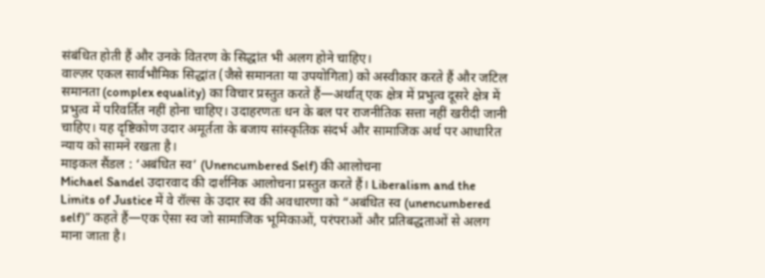संबंधित होती हैं और उनके वितरण के सिद्धांत भी अलग होने चाहिए।
वाल्ज़र एकल सार्वभौमिक सिद्धांत (जैसे समानता या उपयोगिता) को अस्वीकार करते हैं और जटिल समानता (complex equality) का विचार प्रस्तुत करते हैं—अर्थात् एक क्षेत्र में प्रभुत्व दूसरे क्षेत्र में प्रभुत्व में परिवर्तित नहीं होना चाहिए। उदाहरणतः धन के बल पर राजनीतिक सत्ता नहीं खरीदी जानी चाहिए। यह दृष्टिकोण उदार अमूर्तता के बजाय सांस्कृतिक संदर्भ और सामाजिक अर्थ पर आधारित न्याय को सामने रखता है।
माइकल सैंडल : ‘अबंधित स्व’ (Unencumbered Self) की आलोचना
Michael Sandel उदारवाद की दार्शनिक आलोचना प्रस्तुत करते हैं। Liberalism and the Limits of Justice में वे रॉल्स के उदार स्व की अवधारणा को “अबंधित स्व (unencumbered self)” कहते हैं—एक ऐसा स्व जो सामाजिक भूमिकाओं, परंपराओं और प्रतिबद्धताओं से अलग माना जाता है।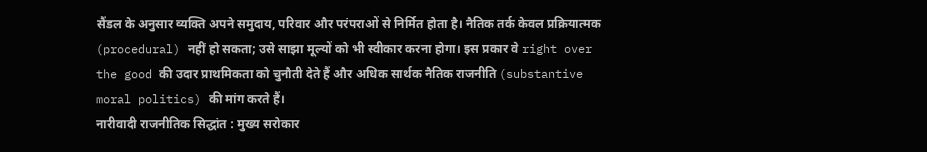सैंडल के अनुसार व्यक्ति अपने समुदाय, परिवार और परंपराओं से निर्मित होता है। नैतिक तर्क केवल प्रक्रियात्मक (procedural) नहीं हो सकता; उसे साझा मूल्यों को भी स्वीकार करना होगा। इस प्रकार वे right over the good की उदार प्राथमिकता को चुनौती देते हैं और अधिक सार्थक नैतिक राजनीति (substantive moral politics) की मांग करते हैं।
नारीवादी राजनीतिक सिद्धांत : मुख्य सरोकार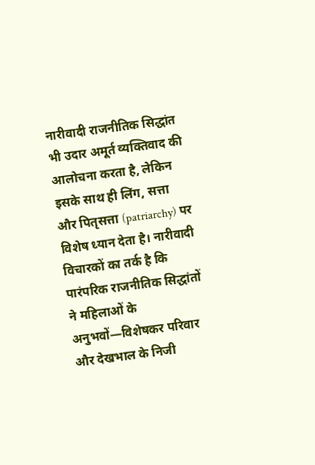नारीवादी राजनीतिक सिद्धांत भी उदार अमूर्त व्यक्तिवाद की आलोचना करता है, लेकिन इसके साथ ही लिंग, सत्ता और पितृसत्ता (patriarchy) पर विशेष ध्यान देता है। नारीवादी विचारकों का तर्क है कि पारंपरिक राजनीतिक सिद्धांतों ने महिलाओं के अनुभवों—विशेषकर परिवार और देखभाल के निजी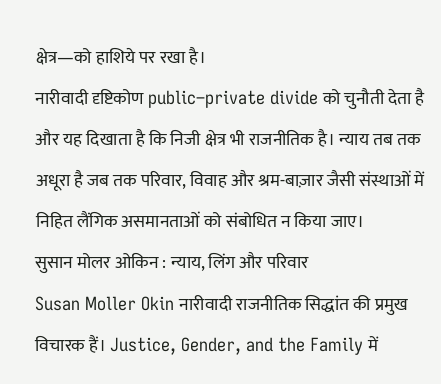क्षेत्र—को हाशिये पर रखा है।
नारीवादी दृष्टिकोण public–private divide को चुनौती देता है और यह दिखाता है कि निजी क्षेत्र भी राजनीतिक है। न्याय तब तक अधूरा है जब तक परिवार, विवाह और श्रम-बाज़ार जैसी संस्थाओं में निहित लैंगिक असमानताओं को संबोधित न किया जाए।
सुसान मोलर ओकिन : न्याय, लिंग और परिवार
Susan Moller Okin नारीवादी राजनीतिक सिद्धांत की प्रमुख विचारक हैं। Justice, Gender, and the Family में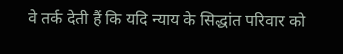वे तर्क देती हैं कि यदि न्याय के सिद्धांत परिवार को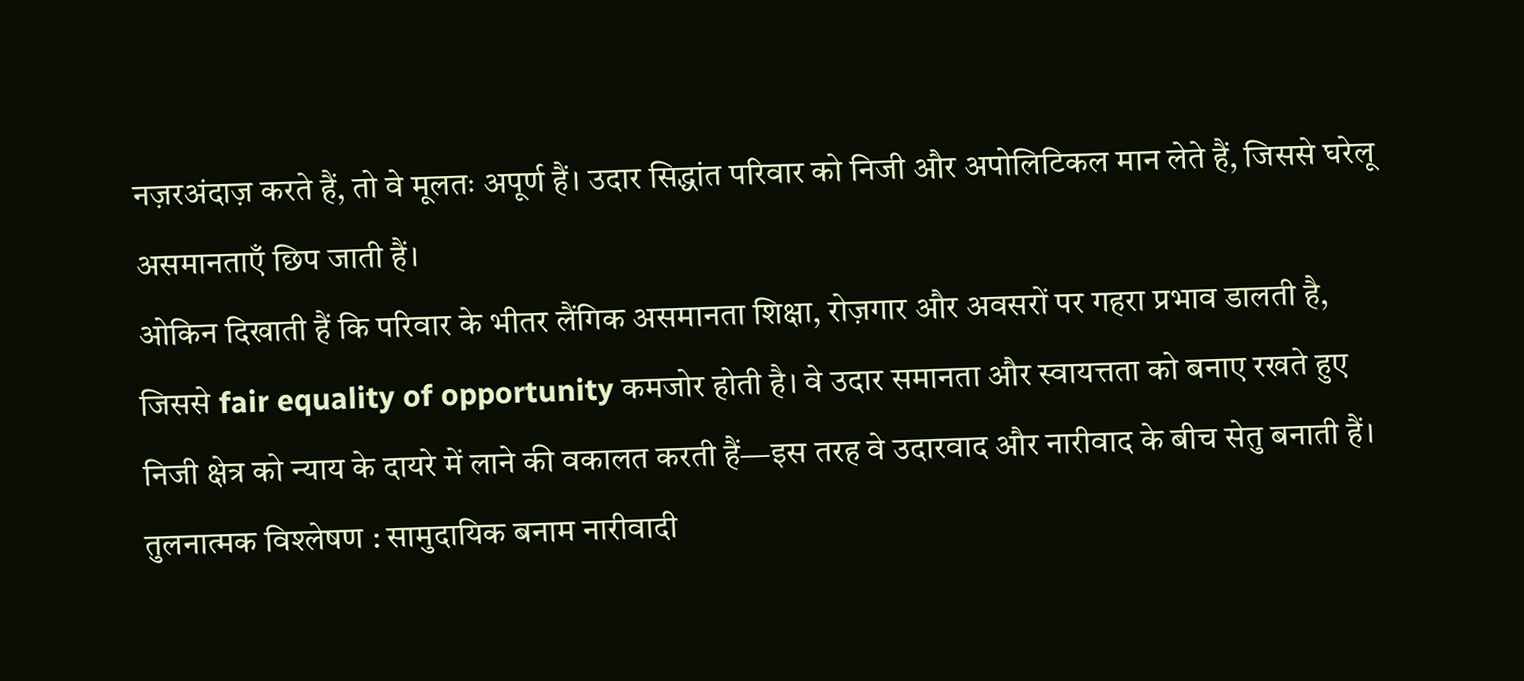नज़रअंदाज़ करते हैं, तो वे मूलतः अपूर्ण हैं। उदार सिद्धांत परिवार को निजी और अपोलिटिकल मान लेते हैं, जिससे घरेलू असमानताएँ छिप जाती हैं।
ओकिन दिखाती हैं कि परिवार के भीतर लैंगिक असमानता शिक्षा, रोज़गार और अवसरों पर गहरा प्रभाव डालती है, जिससे fair equality of opportunity कमजोर होती है। वे उदार समानता और स्वायत्तता को बनाए रखते हुए निजी क्षेत्र को न्याय के दायरे में लाने की वकालत करती हैं—इस तरह वे उदारवाद और नारीवाद के बीच सेतु बनाती हैं।
तुलनात्मक विश्लेषण : सामुदायिक बनाम नारीवादी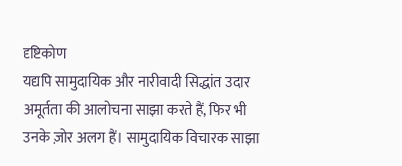दृष्टिकोण
यद्यपि सामुदायिक और नारीवादी सिद्धांत उदार अमूर्तता की आलोचना साझा करते हैं, फिर भी उनके ज़ोर अलग हैं। सामुदायिक विचारक साझा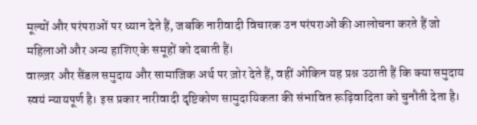मूल्यों और परंपराओं पर ध्यान देते हैं, जबकि नारीवादी विचारक उन परंपराओं की आलोचना करते हैं जो महिलाओं और अन्य हाशिए के समूहों को दबाती हैं।
वाल्ज़र और सैंडल समुदाय और सामाजिक अर्थ पर ज़ोर देते हैं, वहीं ओकिन यह प्रश्न उठाती हैं कि क्या समुदाय स्वयं न्यायपूर्ण है। इस प्रकार नारीवादी दृष्टिकोण सामुदायिकता की संभावित रूढ़िवादिता को चुनौती देता है।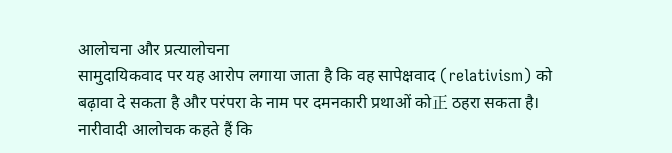आलोचना और प्रत्यालोचना
सामुदायिकवाद पर यह आरोप लगाया जाता है कि वह सापेक्षवाद (relativism) को बढ़ावा दे सकता है और परंपरा के नाम पर दमनकारी प्रथाओं को正 ठहरा सकता है। नारीवादी आलोचक कहते हैं कि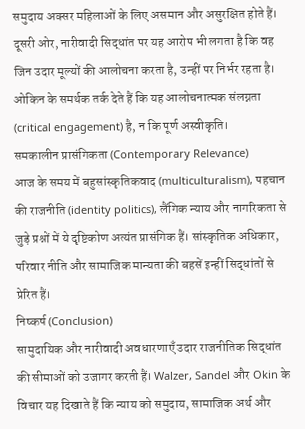समुदाय अक्सर महिलाओं के लिए असमान और असुरक्षित होते हैं।
दूसरी ओर, नारीवादी सिद्धांत पर यह आरोप भी लगता है कि वह जिन उदार मूल्यों की आलोचना करता है, उन्हीं पर निर्भर रहता है। ओकिन के समर्थक तर्क देते हैं कि यह आलोचनात्मक संलग्नता (critical engagement) है, न कि पूर्ण अस्वीकृति।
समकालीन प्रासंगिकता (Contemporary Relevance)
आज के समय में बहुसांस्कृतिकवाद (multiculturalism), पहचान की राजनीति (identity politics), लैंगिक न्याय और नागरिकता से जुड़े प्रश्नों में ये दृष्टिकोण अत्यंत प्रासंगिक हैं। सांस्कृतिक अधिकार, परिवार नीति और सामाजिक मान्यता की बहसें इन्हीं सिद्धांतों से प्रेरित हैं।
निष्कर्ष (Conclusion)
सामुदायिक और नारीवादी अवधारणाएँ उदार राजनीतिक सिद्धांत की सीमाओं को उजागर करती हैं। Walzer, Sandel और Okin के विचार यह दिखाते हैं कि न्याय को समुदाय, सामाजिक अर्थ और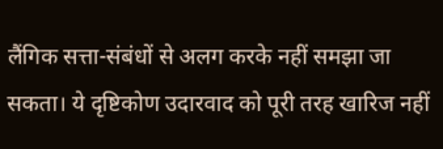लैंगिक सत्ता-संबंधों से अलग करके नहीं समझा जा सकता। ये दृष्टिकोण उदारवाद को पूरी तरह खारिज नहीं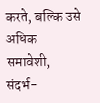करते, बल्कि उसे अधिक समावेशी, संदर्भ-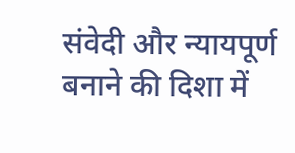संवेदी और न्यायपूर्ण बनाने की दिशा में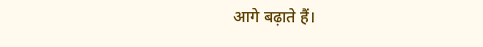आगे बढ़ाते हैं।